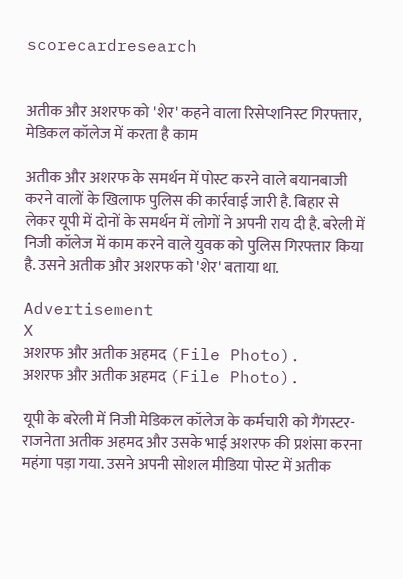scorecardresearch


अतीक और अशरफ को 'शेर' कहने वाला रिसेप्शनिस्ट गिरफ्तार, मेडिकल कॉलेज में करता है काम

अतीक और अशरफ के समर्थन में पोस्ट करने वाले बयानबाजी करने वालों के खिलाफ पुलिस की कार्रवाई जारी है. बिहार से लेकर यूपी में दोनों के समर्थन में लोगों ने अपनी राय दी है. बरेली में निजी कॉलेज में काम करने वाले युवक को पुलिस गिरफ्तार किया है. उसने अतीक और अशरफ को 'शेर' बताया था.

Advertisement
X
अशरफ और अतीक अहमद (File Photo).
अशरफ और अतीक अहमद (File Photo).

यूपी के बरेली में निजी मेडिकल कॉलेज के कर्मचारी को गैंगस्टर-राजनेता अतीक अहमद और उसके भाई अशरफ की प्रशंसा करना महंगा पड़ा गया. उसने अपनी सोशल मीडिया पोस्ट में अतीक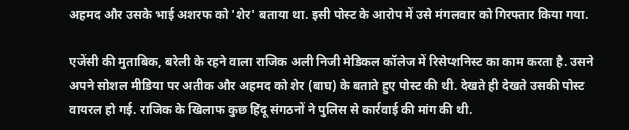अहमद और उसके भाई अशरफ को 'शेर' बताया था. इसी पोस्ट के आरोप में उसे मंगलवार को गिरफ्तार किया गया.

एजेंसी की मुताबिक, बरेली के रहने वाला राजिक अली निजी मेडिकल कॉलेज में रिसेप्शनिस्ट का काम करता है. उसने अपने सोशल मीडिया पर अतीक और अहमद को शेर (बाघ) के बताते हुए पोस्ट की थी. देखते ही देखते उसकी पोस्ट वायरल हो गई. राजिक के खिलाफ कुछ हिंदू संगठनों ने पुलिस से कार्रवाई की मांग की थी.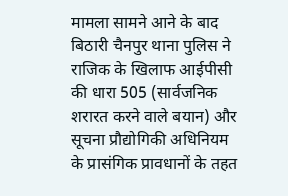मामला सामने आने के बाद बिठारी चैनपुर थाना पुलिस ने राजिक के खिलाफ आईपीसी की धारा 505 (सार्वजनिक शरारत करने वाले बयान) और सूचना प्रौद्योगिकी अधिनियम के प्रासंगिक प्रावधानों के तहत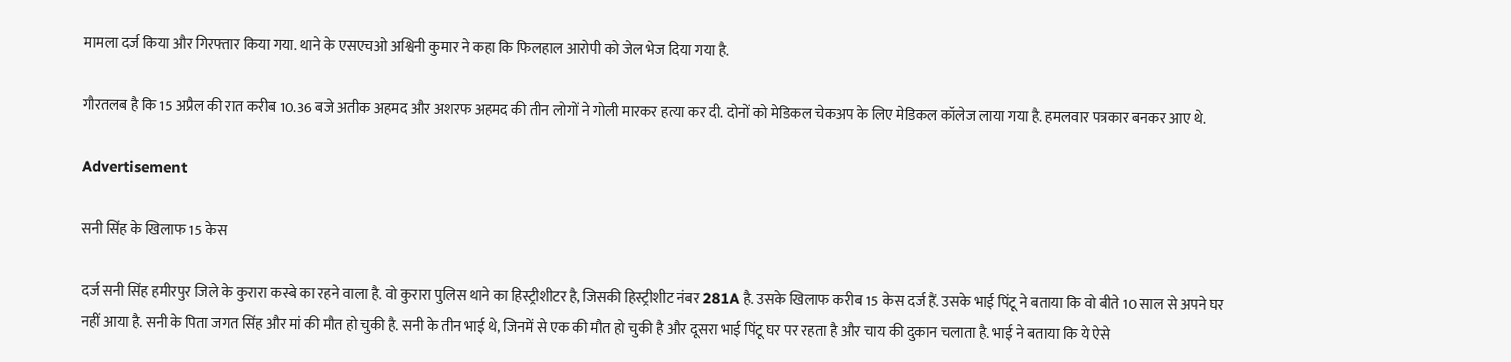मामला दर्ज किया और गिरफ्तार किया गया. थाने के एसएचओ अश्विनी कुमार ने कहा कि फिलहाल आरोपी को जेल भेज दिया गया है.

गौरतलब है कि 15 अप्रैल की रात करीब 10.36 बजे अतीक अहमद और अशरफ अहमद की तीन लोगों ने गोली मारकर हत्या कर दी. दोनों को मेडिकल चेकअप के लिए मेडिकल कॉलेज लाया गया है. हमलवार पत्रकार बनकर आए थे.

Advertisement

सनी सिंह के खिलाफ 15 केस

दर्ज सनी सिंह हमीरपुर जिले के कुरारा कस्बे का रहने वाला है. वो कुरारा पुलिस थाने का हिस्ट्रीशीटर है, जिसकी हिस्ट्रीशीट नंबर 281A है. उसके खिलाफ करीब 15 केस दर्ज हैं. उसके भाई पिंटू ने बताया कि वो बीते 10 साल से अपने घर नहीं आया है. सनी के पिता जगत सिंह और मां की मौत हो चुकी है. सनी के तीन भाई थे, जिनमें से एक की मौत हो चुकी है और दूसरा भाई पिंटू घर पर रहता है और चाय की दुकान चलाता है. भाई ने बताया कि ये ऐसे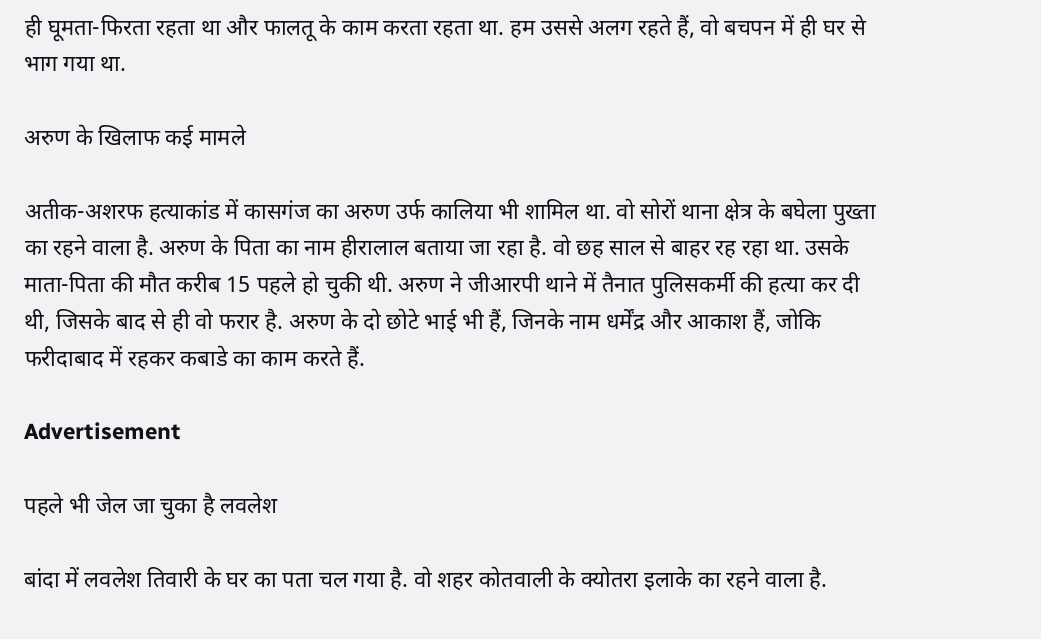ही घूमता-फिरता रहता था और फालतू के काम करता रहता था. हम उससे अलग रहते हैं, वो बचपन में ही घर से भाग गया था.

अरुण के खिलाफ कई मामले

अतीक-अशरफ हत्याकांड में कासगंज का अरुण उर्फ कालिया भी शामिल था. वो सोरों थाना क्षेत्र के बघेला पुख्ता का रहने वाला है. अरुण के पिता का नाम हीरालाल बताया जा रहा है. वो छह साल से बाहर रह रहा था. उसके माता-पिता की मौत करीब 15 पहले हो चुकी थी. अरुण ने जीआरपी थाने में तैनात पुलिसकर्मी की हत्या कर दी थी, जिसके बाद से ही वो फरार है. अरुण के दो छोटे भाई भी हैं, जिनके नाम धर्मेंद्र और आकाश हैं, जोकि फरीदाबाद में रहकर कबाडे का काम करते हैं.

Advertisement

पहले भी जेल जा चुका है लवलेश

बांदा में लवलेश तिवारी के घर का पता चल गया है. वो शहर कोतवाली के क्योतरा इलाके का रहने वाला है.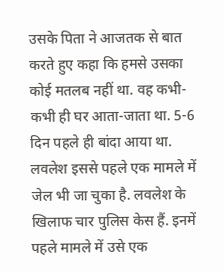उसके पिता ने आजतक से बात करते हुए कहा कि हमसे उसका कोई मतलब नहीं था. वह कभी-कभी ही घर आता-जाता था. 5-6 दिन पहले ही बांदा आया था. लवलेश इससे पहले एक मामले में जेल भी जा चुका है. लवलेश के खिलाफ चार पुलिस केस हैं. इनमें पहले मामले में उसे एक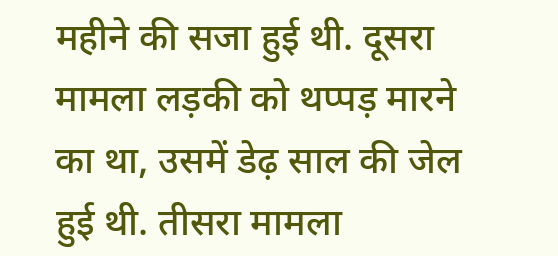महीने की सजा हुई थी. दूसरा मामला लड़की को थप्पड़ मारने का था, उसमें डेढ़ साल की जेल हुई थी. तीसरा मामला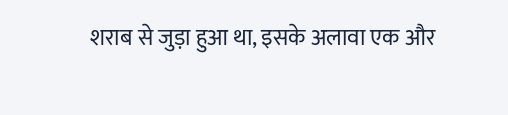शराब से जुड़ा हुआ था, इसके अलावा एक और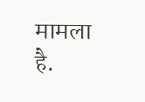मामला है.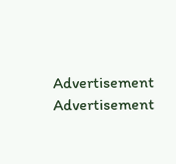Advertisement
Advertisement